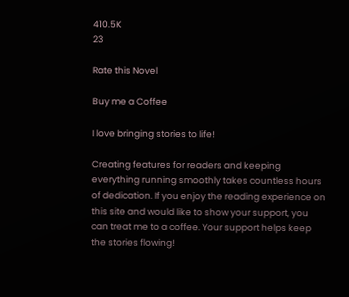410.5K
23

Rate this Novel

Buy me a Coffee

I love bringing stories to life!

Creating features for readers and keeping everything running smoothly takes countless hours of dedication. If you enjoy the reading experience on this site and would like to show your support, you can treat me to a coffee. Your support helps keep the stories flowing!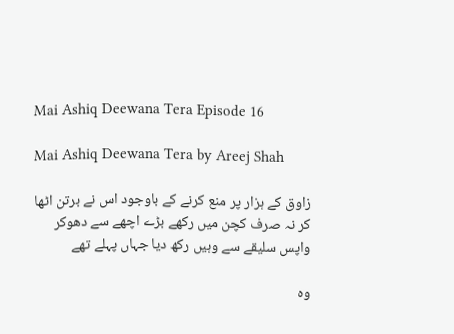Mai Ashiq Deewana Tera Episode 16

Mai Ashiq Deewana Tera by Areej Shah

زاوق کے ہزار پر منع کرنے کے باوجود اس نے برتن اٹھا کر نہ صرف کچن میں رکھے بڑے اچھے سے دھوکر واپس سلیقے سے وہیں رکھ دیا جہاں پہلے تھے

وہ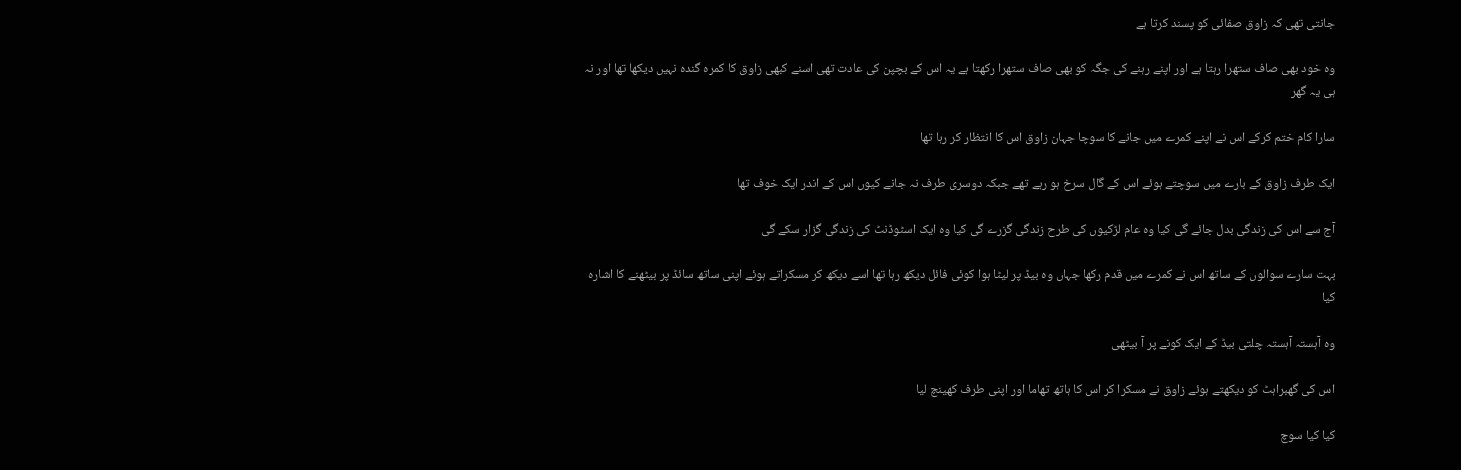جانتی تھی کہ زاوق صفائی کو پسند کرتا ہے

وہ خود بھی صاف ستھرا رہتا ہے اور اپنے رہنے کی جگہ کو بھی صاف ستھرا رکھتا ہے یہ اس کے بچپن کی عادت تھی اسنے کبھی زاوق کا کمرہ گندہ نہیں دیکھا تھا اور نہ ہی یہ گھر

سارا کام ختم کرکے اس نے اپنے کمرے میں جانے کا سوچا جہان زاوق اس کا انتظار کر رہا تھا

ایک طرف زاوق کے بارے میں سوچتے ہوئے اس کے گال سرخ ہو رہے تھے جبکہ دوسری طرف نہ جانے کیوں اس کے اندر ایک خوف تھا

آج سے اس کی زندگی بدل جائے گی کیا وہ عام لڑکیوں کی طرح زندگی گزرے گی کیا وہ ایک اسٹوڈنٹ کی زندگی گزار سکے گی

بہت سارے سوالوں کے ساتھ اس نے کمرے میں قدم رکھا جہاں وہ بیڈ پر لیٹا ہوا کوئی فائل دیکھ رہا تھا اسے دیکھ کر مسکراتے ہوئے اپنی ساتھ سائڈ پر بیٹھنے کا اشارہ کیا

وہ آہستہ آہستہ چلتی بیڈ کے ایک کونے پر آ بیٹھی

اس کی گھبراہٹ کو دیکھتے ہوئے زاوق نے مسکرا کر اس کا ہاتھ تھاما اور اپنی طرف کھینچ لیا

کیا کیا سوچ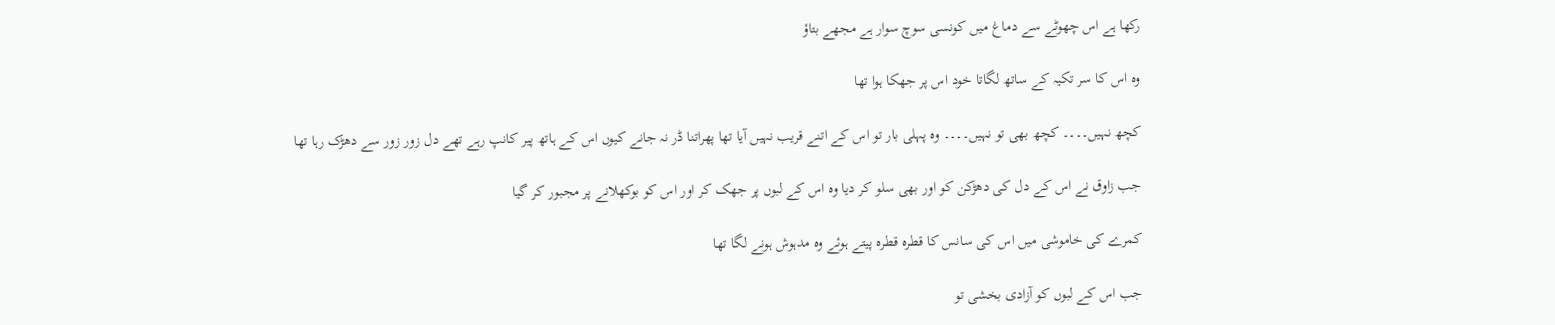رکھا ہے اس چھوٹے سے دماغ میں کونسی سوچ سوار ہے مجھے بتاؤ

وہ اس کا سر تکیہ کے ساتھ لگاتا خود اس پر جھکا ہوا تھا

کچھ نہیں۔۔۔۔ کچھ بھی تو نہیں۔۔۔۔ وہ پہلی بار تو اس کے اتنے قریب نہیں آیا تھا پھراتنا ڈر نہ جانے کیوں اس کے ہاتھ پیر کانپ رہے تھے دل زور زور سے دھڑک رہا تھا

جب زاوق نے اس کے دل کی دھڑکن کو اور بھی سلو کر دیا وہ اس کے لبوں پر جھک کر اور اس کو بوکھلانے پر مجبور کر گیا

کمرے کی خاموشی میں اس کی سانس کا قطرہ قطرہ پیتے ہوئے وہ مدہوش ہونے لگا تھا

جب اس کے لبوں کو آزادی بخشی تو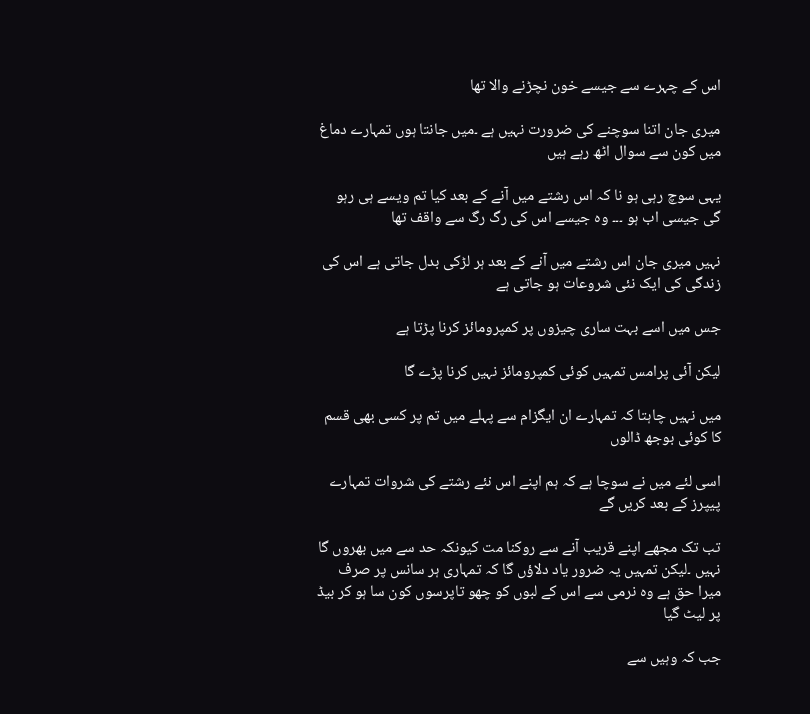اس کے چہرے سے جیسے خون نچڑنے والا تھا

میری جان اتنا سوچنے کی ضرورت نہیں ہے ۔میں جانتا ہوں تمہارے دماغ میں کون سے سوال اٹھ رہے ہیں

یہی سوچ رہی ہو نا کہ اس رشتے میں آنے کے بعد کیا تم ویسے ہی رہو گی جیسی اب ہو ۔۔۔ وہ جیسے اس کی رگ رگ سے واقف تھا

نہیں میری جان اس رشتے میں آنے کے بعد ہر لڑکی بدل جاتی ہے اس کی زندگی کی ایک نئی شروعات ہو جاتی ہے

جس میں اسے بہت ساری چیزوں پر کمپرومائز کرنا پڑتا ہے

لیکن آئی پرامس تمہیں کوئی کمپرومائز نہیں کرنا پڑے گا

میں نہیں چاہتا کہ تمہارے ان ایگزام سے پہلے میں تم پر کسی بھی قسم کا کوئی بوجھ ڈالوں

اسی لئے میں نے سوچا ہے کہ ہم اپنے اس نئے رشتے کی شروات تمہارے پیپرز کے بعد کریں گے

تب تک مجھے اپنے قریب آنے سے روکنا مت کیونکہ حد سے میں بھروں گا نہیں ۔لیکن تمہیں یہ ضرور یاد دلاؤں گا کہ تمہاری ہر سانس پر صرف میرا حق ہے وہ نرمی سے اس کے لبوں کو چھو تاپرسوں کون سا ہو کر بیڈ پر لیٹ گیا

جب کہ وہیں سے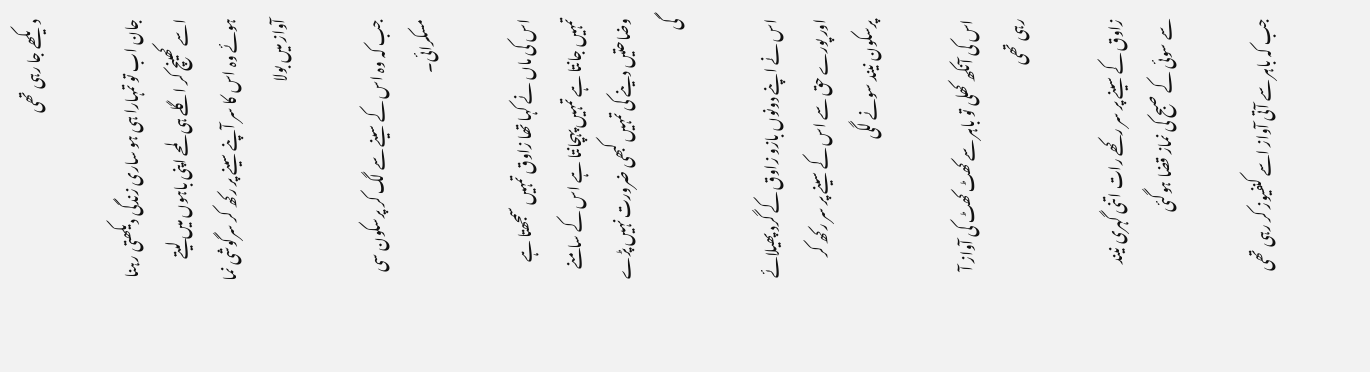دیکھے جا رہی تھی

جان اب تو تمہارا ہی ہو ساری زندگی دیکھتی رہنا اسے کھینچ کر اگلے ہی لمحے اپنی باہوں میں لیتے ہوئے وہ اس کا سر آپنے سینے پر رکھ کر سرگوشی نما آواز میں بولا

جب کہ وہ اس کے سینے سے لگ کر پرسکون سی مسکرائی۔

اس کی ماں نے کہا تھا زاوق تمہیں سمجھتا ہے تمہیں جانتا ہے تمہیں پہچانتا ہے اس کے سامنے وضاحتیں دینے کی تمہیں کبھی ضرورت نہیں پڑے گی

اس نے اپنے دونوں بازو زاوق کے گرد پھیلائے اور پورے حق سے اس کے سینے پر سر رکھ کر پرسکون نیند سونے لگی

اس کی آنکھ کھلی تو باہر سے کھٹ کھٹ کی آواز آ رہی تھی

زاوق کے سینے پر سر رکھے رات اتنی گہری نیند سے سوئی کے صبح کی نماز قضا ہوگئی

جب کہ باہر سے آتی آواز اسے کنفیوز کر رہی تھی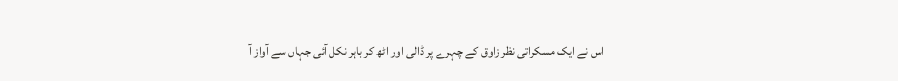اس نے ایک مسکراتی نظر زاوق کے چہرے پر ڈالی اور اٹھ کر باہر نکل آئی جہاں سے آواز آ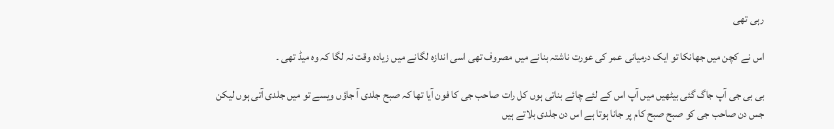رہی تھی

اس نے کچن میں جھانکا تو ایک درمیانی عمر کی عورت ناشتہ بنانے میں مصروف تھی اسی اندازہ لگانے میں زیادہ وقت نہ لگا کہ وہ میڈ تھی ۔

بی بی جی آپ جاگ گئی بیٹھیں میں آپ اس کے لئے چائے بناتی ہوں کل رات صاحب جی کا فون آیا تھا کہ صبح جلدی آ جاؤں ویسے تو میں جلدی آتی ہوں لیکن جس دن صاحب جی کو صبح صبح کام پر جانا ہوتا ہے اس دن جلدی بلاتے ہیں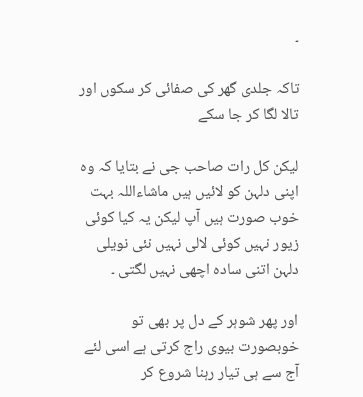۔

تاکہ جلدی گھر کی صفائی کر سکوں اور تالا لگا کر جا سکے

لیکن کل رات صاحب جی نے بتایا کہ وہ اپنی دلہن کو لائیں ہیں ماشاءاللہ بہت خوب صورت ہیں آپ لیکن یہ کیا کوئی زیور نہیں کوئی لالی نہیں نئی نویلی دلہن اتنی سادہ اچھی نہیں لگتی ۔

اور پھر شوہر کے دل پر بھی تو خوبصورت بیوی راج کرتی ہے اسی لئے آج سے ہی تیار رہنا شروع کر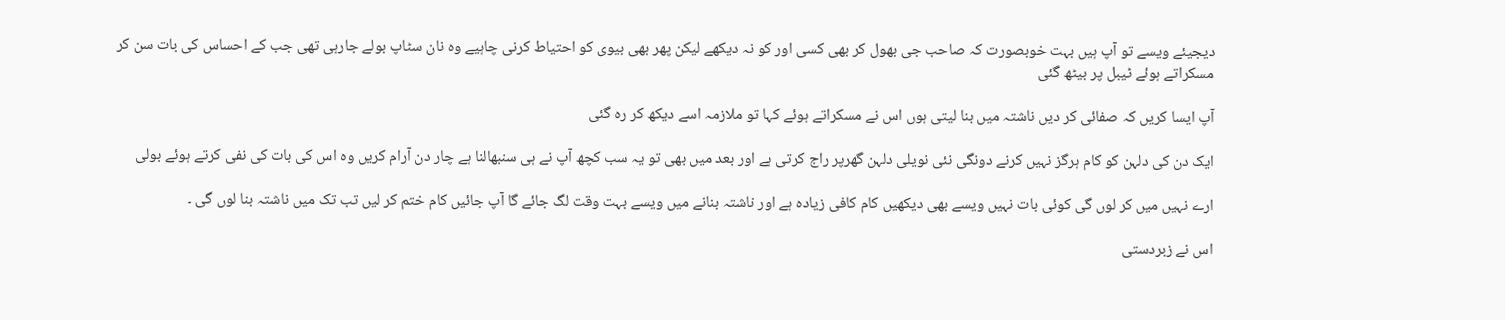دیجیئے ویسے تو آپ ہیں بہت خوبصورت کہ صاحب جی بھول کر بھی کسی اور کو نہ دیکھے لیکن پھر بھی بیوی کو احتیاط کرنی چاہیے وہ نان سٹاپ بولے جارہی تھی جب کے احساس کی بات سن کر مسکراتے ہوئے ٹیبل پر بیٹھ گئی

آپ ایسا کریں کہ صفائی کر دیں ناشتہ میں بنا لیتی ہوں اس نے مسکراتے ہوئے کہا تو ملازمہ اسے دیکھ کر رہ گئی

ایک دن کی دلہن کو کام ہرگز نہیں کرنے دونگی نئی نویلی دلہن گھرپر راج کرتی ہے اور بعد میں بھی تو یہ سب کچھ آپ نے ہی سنبھالنا ہے چار دن آرام کریں وہ اس کی بات کی نفی کرتے ہوئے بولی

ارے نہیں میں کر لوں گی کوئی بات نہیں ویسے بھی دیکھیں کام کافی زیادہ ہے اور ناشتہ بنانے میں ویسے بہت وقت لگ جائے گا آپ جائیں کام ختم کر لیں تب تک میں ناشتہ بنا لوں گی ۔

اس نے زبردستی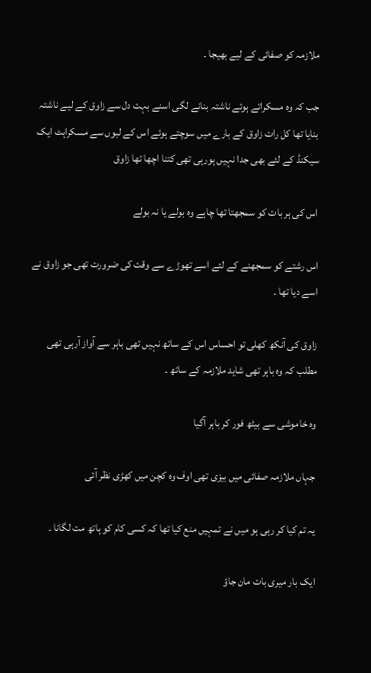ملازمہ کو صفائی کے لیے بھیجا ۔

جب کہ وہ مسکراتے ہوئے ناشتہ بنانے لگی اسنے بہت دل سے زاوق کے لیے ناشتہ بنایا تھا کل رات زاوق کے بارے میں سوچتے ہوئے اس کے لبوں سے مسکراہٹ ایک سیکنڈ کے لئے بھی جدا نہیں ہورہی تھی کتنا اچھا تھا زاوق

اس کی ہر بات کو سمجھتا تھا چاہے وہ بولے یا نہ بولے

اس رشتے کو سمجھنے کے لئے اسے تھوڑے سے وقت کی ضرورت تھی جو زاوق نے اسے دیا تھا ۔

زاوق کی آنکھ کھلی تو احساس اس کے ساتھ نہیں تھی باہر سے آواز آرہی تھی مطلب کہ وہ باہر تھی شاید ملازمہ کے ساتھ ۔

وہ خاموشی سے بیٹھ فور کر باہر آگیا

جہاں ملازمہ صفائی میں بیزی تھی اوف وہ کچن میں کھڑی نظر آئی

یہ تم کیا کر رہی ہو میں نے تمہیں منع کیا تھا کہ کسی کام کو ہاتھ مت لگانا ۔

ایک بار میری بات مان جاؤ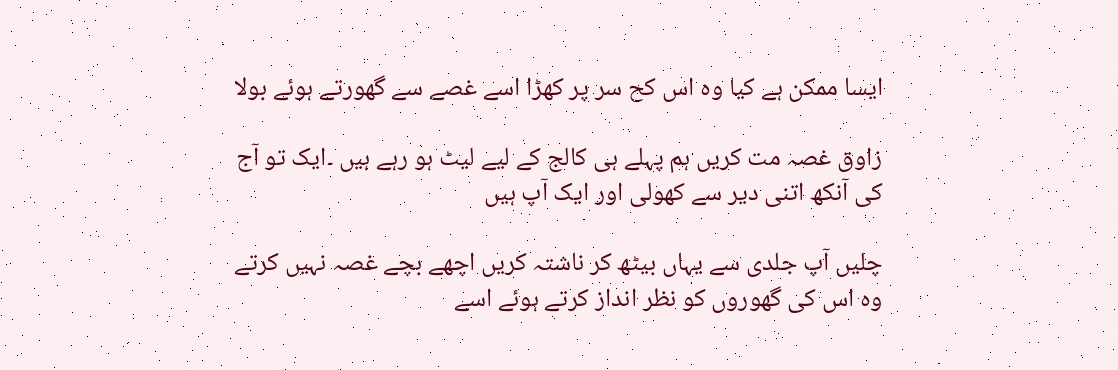ایسا ممکن ہے کیا وہ اس کح سر پر کھڑا اسے غصے سے گھورتے ہوئے بولا

زاوق غصہ مت کریں ہم پہلے ہی کالج کے لیے لیٹ ہو رہے ہیں ۔ایک تو آج کی آنکھ اتنی دیر سے کھولی اور ایک آپ ہیں

چلیں آپ جلدی سے یہاں بیٹھ کر ناشتہ کریں اچھے بچے غصہ نہیں کرتے وہ اس کی گھوروں کو نظر انداز کرتے ہوئے اسے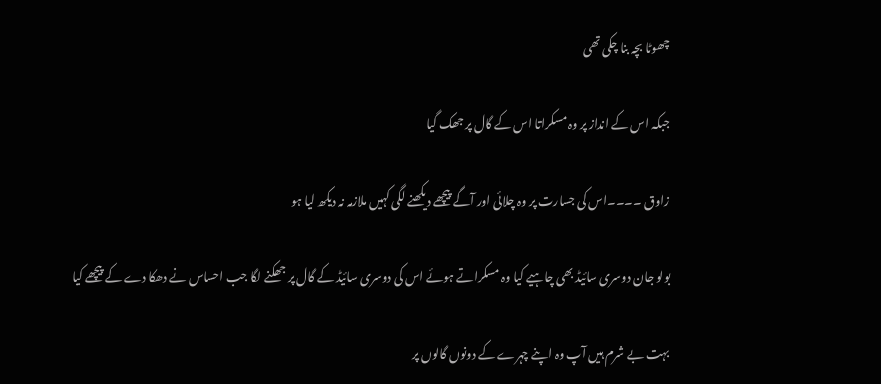چھوٹا بچہ بنا چکی تھی

جبکہ اس کے انداز پر وہ مسکراتا اس کے گال پر جھک گیا

زاوق ۔۔۔۔اس کی جسارت پر وہ چلائی اور آگے پیچھے دیکھنے لگی کہیں ملازمہ نہ دیکھ لیا ہو

بولو جان دوسری سائیڈ بھی چاہیے کیا وہ مسکراتے ہوئے اس کی دوسری سائیڈ کے گال پر جھکنے لگا جب احساس نے دھکا دے کے پیچھے کیا

بہت بے شرم ہیں آپ وہ اپنے چہرے کے دونوں گالوں پر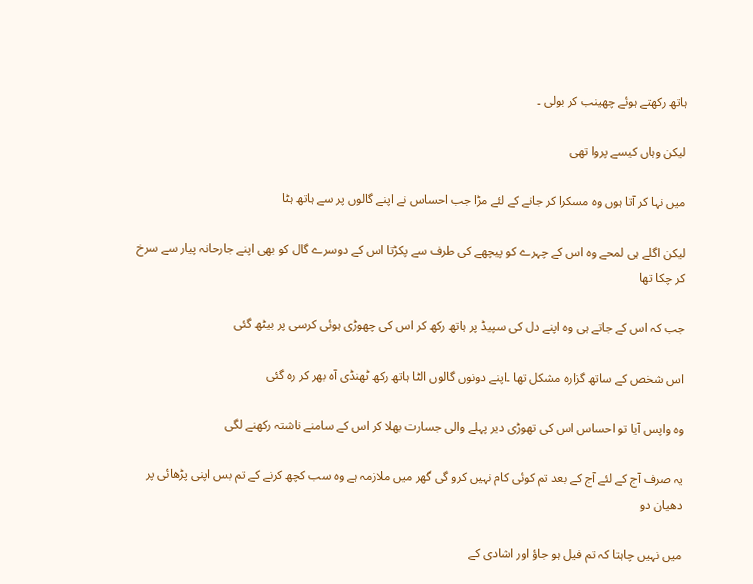ہاتھ رکھتے ہوئے چھینب کر بولی ۔

لیکن وہاں کیسے پروا تھی

میں نہا کر آتا ہوں وہ مسکرا کر جانے کے لئے مڑا جب احساس نے اپنے گالوں پر سے ہاتھ ہٹا

لیکن اگلے ہی لمحے وہ اس کے چہرے کو پیچھے کی طرف سے پکڑتا اس کے دوسرے گال کو بھی اپنے جارحانہ پیار سے سرخ کر چکا تھا

جب کہ اس کے جاتے ہی وہ اپنے دل کی سپیڈ پر ہاتھ رکھ کر اس کی چھوڑی ہوئی کرسی پر بیٹھ گئی

اس شخص کے ساتھ گزارہ مشکل تھا ۔اپنے دونوں گالوں الٹا ہاتھ رکھ ٹھنڈی آہ بھر کر رہ گئی

وہ واپس آیا تو احساس اس کی تھوڑی دیر پہلے والی جسارت بھلا کر اس کے سامنے ناشتہ رکھنے لگی

یہ صرف آج کے لئے آج کے بعد تم کوئی کام نہیں کرو گی گھر میں ملازمہ ہے وہ سب کچھ کرنے کے تم بس اپنی پڑھائی پر دھیان دو

میں نہیں چاہتا کہ تم فیل ہو جاؤ اور اشادی کے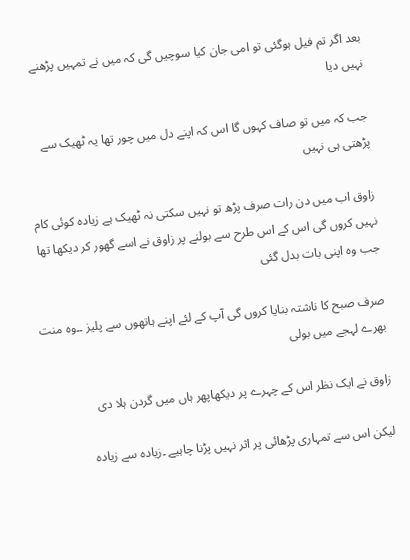بعد اگر تم فیل ہوگئی تو امی جان کیا سوچیں گی کہ میں نے تمہیں پڑھنے نہیں دیا

جب کہ میں تو صاف کہوں گا اس کہ اپنے دل میں چور تھا یہ ٹھیک سے پڑھتی ہی نہیں

زاوق اب میں دن رات صرف پڑھ تو نہیں سکتی نہ ٹھیک ہے زیادہ کوئی کام نہیں کروں گی اس کے اس طرح سے بولنے پر زاوق نے اسے گھور کر دیکھا تھا جب وہ اپنی بات بدل گئی

صرف صبح کا ناشتہ بنایا کروں گی آپ کے لئے اپنے ہاتھوں سے پلیز ۔۔وہ منت بھرے لہجے میں بولی

زاوق نے ایک نظر اس کے چہرے پر دیکھاپھر ہاں میں گردن ہلا دی

لیکن اس سے تمہاری پڑھائی پر اثر نہیں پڑنا چاہیے ۔زیادہ سے زیادہ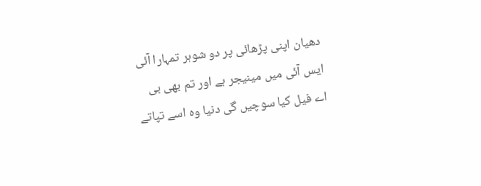دھیان اپنی پڑھائی پر دو شوہر تمہارا آئی ایس آئی میں مینیجر ہے اور تم بھی بی اے فیل کیا سوچیں گی دنیا وہ اسے تپاتے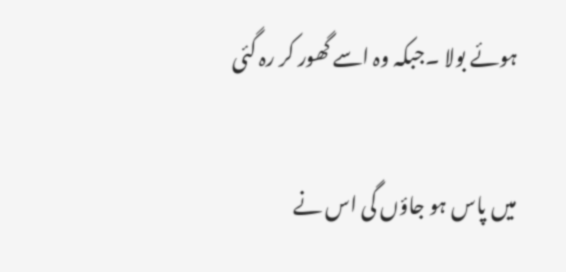ہوئے بولا ۔جبکہ وہ اسے گھور کر رہ گئی

میں پاس ہو جاؤں گی اس نے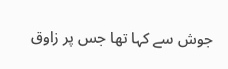جوش سے کہا تھا جس پر زاوق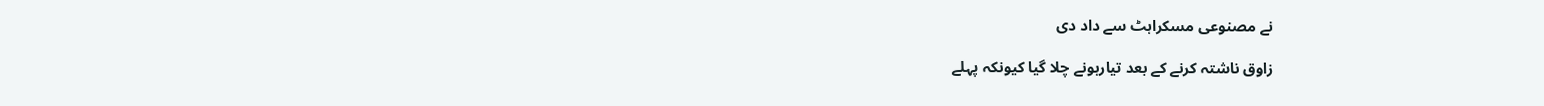نے مصنوعی مسکراہٹ سے داد دی

زاوق ناشتہ کرنے کے بعد تیارہونے چلا گیا کیونکہ پہلے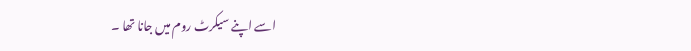اسے اپنے سیکرٹ روم میں جانا تھا ۔